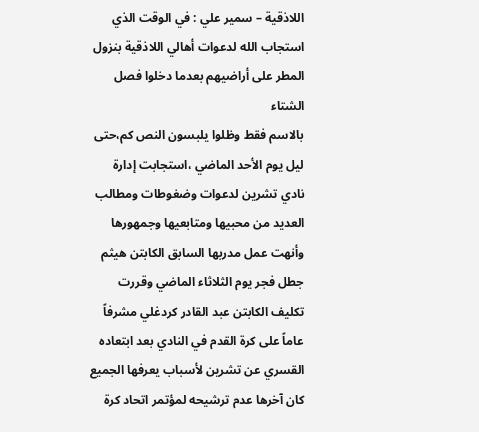اللاذقية – سمير علي : في الوقت الذي استجاب الله لدعوات أهالي اللاذقية بنزول المطر على أراضيهم بعدما دخلوا فصل الشتاء
بالاسم فقط وظلوا يلبسون النص كم،حتى ليل يوم الأحد الماضي ،استجابت إدارة نادي تشرين لدعوات وضغوطات ومطالب العديد من محبيها ومتابعيها وجمهورها وأنهت عمل مدربها السابق الكابتن هيثم جطل فجر يوم الثلاثاء الماضي وقررت تكليف الكابتن عبد القادر كردغلي مشرفاً عاماً على كرة القدم في النادي بعد ابتعاده القسري عن تشرين لأسباب يعرفها الجميع كان آخرها عدم ترشيحه لمؤتمر اتحاد كرة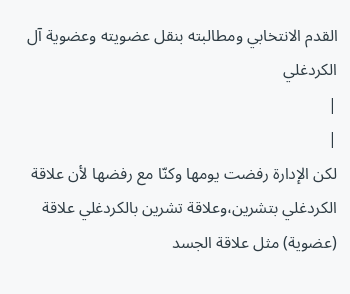القدم الانتخابي ومطالبته بنقل عضويته وعضوية آل الكردغلي
|
|
لكن الإدارة رفضت يومها وكنّا مع رفضها لأن علاقة الكردغلي بتشرين،وعلاقة تشرين بالكردغلي علاقة (عضوية) مثل علاقة الجسد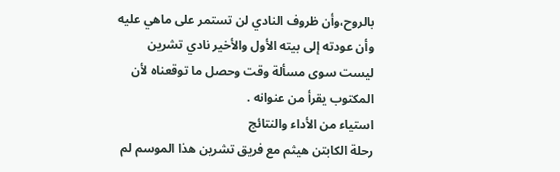بالروح،وأن ظروف النادي لن تستمر على ماهي عليه وأن عودته إلى بيته الأول والأخير نادي تشرين ليست سوى مسألة وقت وحصل ما توقعناه لأن المكتوب يقرأ من عنوانه .
استياء من الأداء والنتائج
رحلة الكابتن هيثم مع فريق تشرين هذا الموسم لم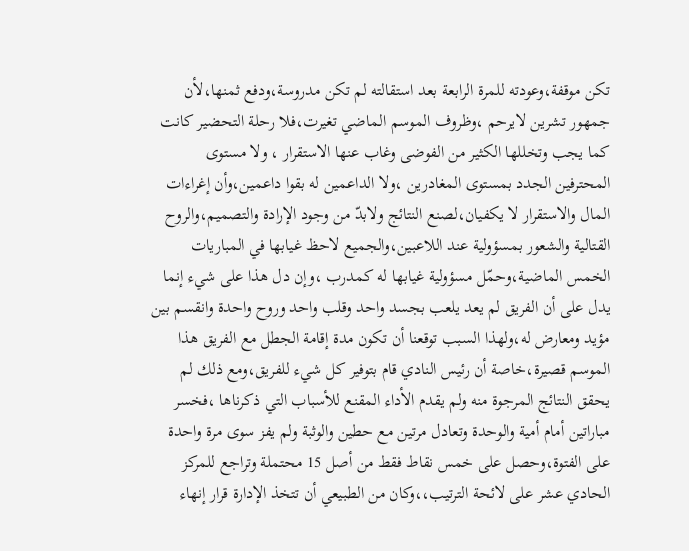تكن موقفة،وعودته للمرة الرابعة بعد استقالته لم تكن مدروسة،ودفع ثمنها،لأن جمهور تشرين لايرحم ،وظروف الموسم الماضي تغيرت،فلا رحلة التحضير كانت كما يجب وتخللها الكثير من الفوضى وغاب عنها الاستقرار ، ولا مستوى المحترفين الجدد بمستوى المغادرين ،ولا الداعمين له بقوا داعمين،وأن إغراءات المال والاستقرار لا يكفيان،لصنع النتائج ولابدّ من وجود الإرادة والتصميم،والروح القتالية والشعور بمسؤولية عند اللاعبين،والجميع لاحظ غيابها في المباريات الخمس الماضية،وحمّل مسؤولية غيابها له كمدرب ،وإن دل هذا على شيء إنما يدل على أن الفريق لم يعد يلعب بجسد واحد وقلب واحد وروح واحدة وانقسم بين مؤيد ومعارض له،ولهذا السبب توقعنا أن تكون مدة إقامة الجطل مع الفريق هذا الموسم قصيرة،خاصة أن رئيس النادي قام بتوفير كل شيء للفريق،ومع ذلك لم يحقق النتائج المرجوة منه ولم يقدم الأداء المقنع للأسباب التي ذكرناها ،فخسر مباراتين أمام أمية والوحدة وتعادل مرتين مع حطين والوثبة ولم يفز سوى مرة واحدة على الفتوة،وحصل على خمس نقاط فقط من أصل 15 محتملة وتراجع للمركز الحادي عشر على لائحة الترتيب،،وكان من الطبيعي أن تتخذ الإدارة قرار إنهاء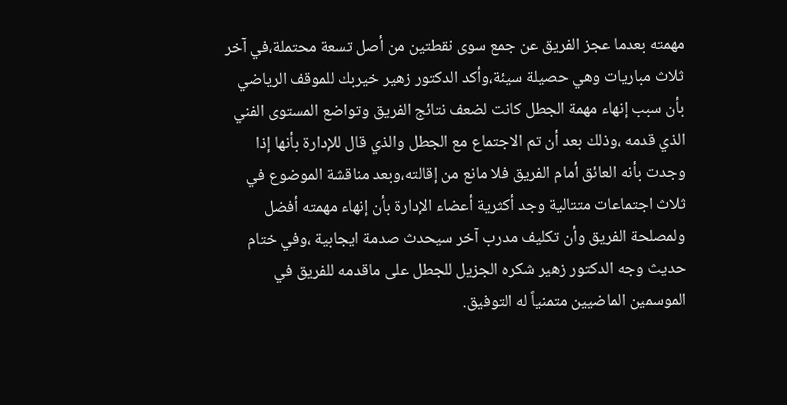مهمته بعدما عجز الفريق عن جمع سوى نقطتين من أصل تسعة محتملة،في آخر ثلاث مباريات وهي حصيلة سيئة،وأكد الدكتور زهير خيربك للموقف الرياضي بأن سبب إنهاء مهمة الجطل كانت لضعف نتائج الفريق وتواضع المستوى الفني الذي قدمه ،وذلك بعد أن تم الاجتماع مع الجطل والذي قال للإدارة بأنها إذا وجدت بأنه العائق أمام الفريق فلا مانع من إقالته،وبعد مناقشة الموضوع في ثلاث اجتماعات متتالية وجد أكثرية أعضاء الإدارة بأن إنهاء مهمته أفضل ولمصلحة الفريق وأن تكليف مدرب آخر سيحدث صدمة ايجابية ،وفي ختام حديث وجه الدكتور زهير شكره الجزيل للجطل على ماقدمه للفريق في الموسمين الماضيين متمنياً له التوفيق.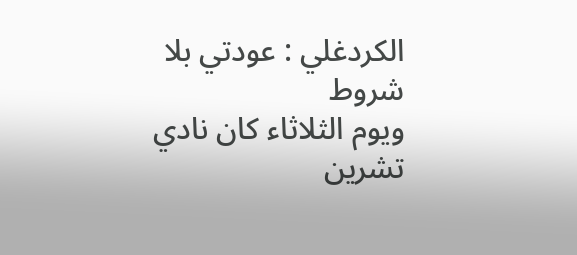الكردغلي : عودتي بلا شروط
ويوم الثلاثاء كان نادي تشرين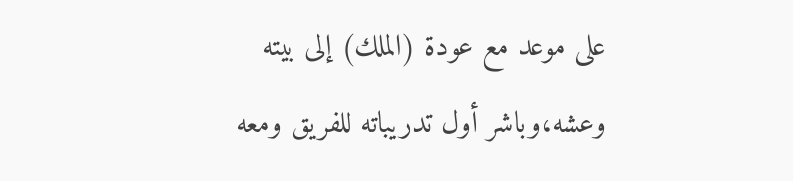على موعد مع عودة (الملك) إلى بيته وعشه،وباشر أول تدريباته للفريق ومعه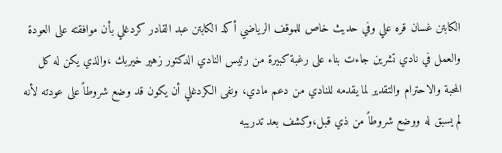الكابتن غسان قره علي وفي حديث خاص للموقف الرياضي أكد الكابتن عبد القادر كردغلي بأن موافقته على العودة والعمل في نادي تشرين جاءت بناء على رغبة كبيرة من رئيس النادي الدكتور زهير خيربك ،والذي يكن له كل المحبة والاحترام والتقدير لما يقدمه للنادي من دعم مادي، ونفى الكردغلي أن يكون قد وضع شروطاً على عودته لأنه لم يسبق له ووضع شروطاً من ذي قبل،وكشف بعد تدريبه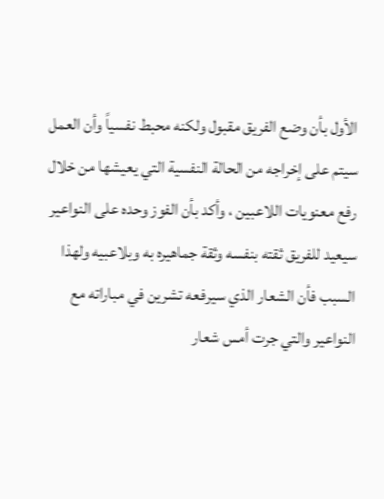الأول بأن وضع الفريق مقبول ولكنه محبط نفسياً وأن العمل سيتم على إخراجه من الحالة النفسية التي يعيشها من خلال رفع معنويات اللاعبين ، وأكد بأن الفوز وحده على النواعير سيعيد للفريق ثقته بنفسه وثقة جماهيره به وبلاعبيه ولهذا السبب فأن الشعار الذي سيرفعه تشرين في مباراته مع النواعير والتي جرت أمس شعار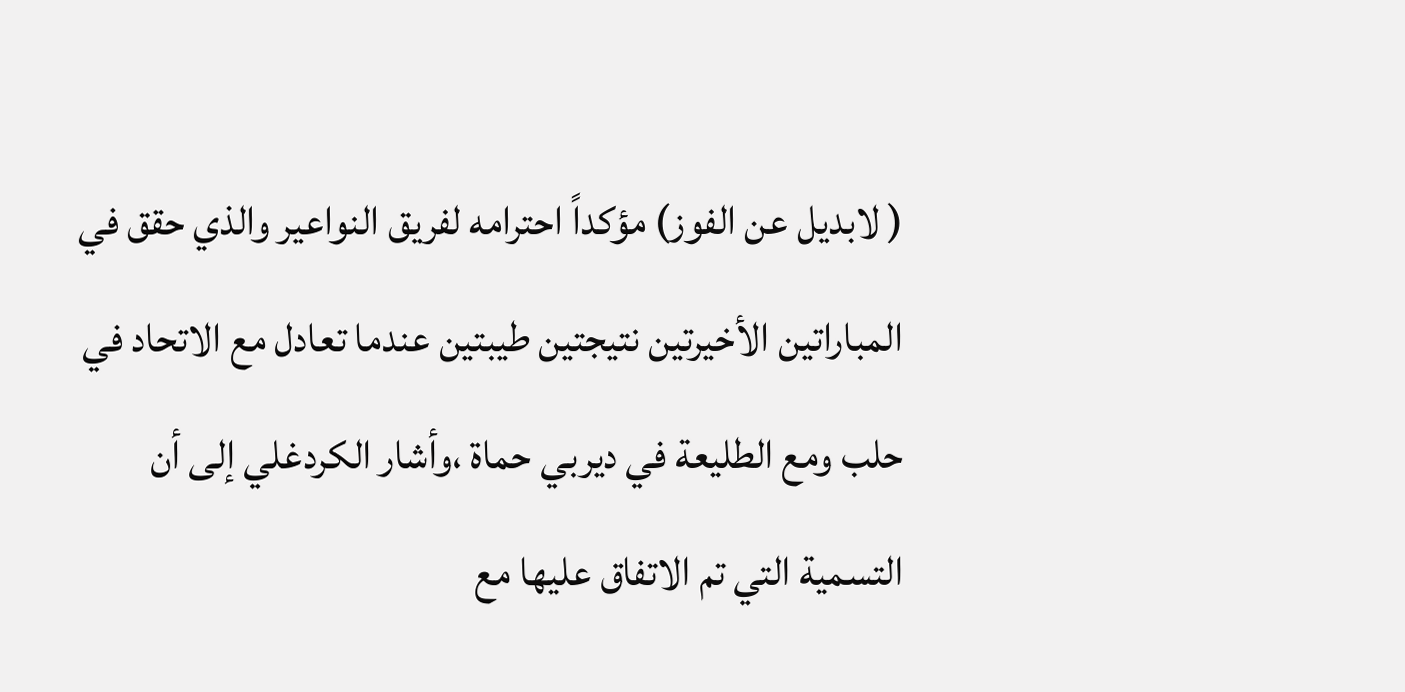( لابديل عن الفوز) مؤكداً احترامه لفريق النواعير والذي حقق في المباراتين الأخيرتين نتيجتين طيبتين عندما تعادل مع الاتحاد في حلب ومع الطليعة في ديربي حماة ،وأشار الكردغلي إلى أن التسمية التي تم الاتفاق عليها مع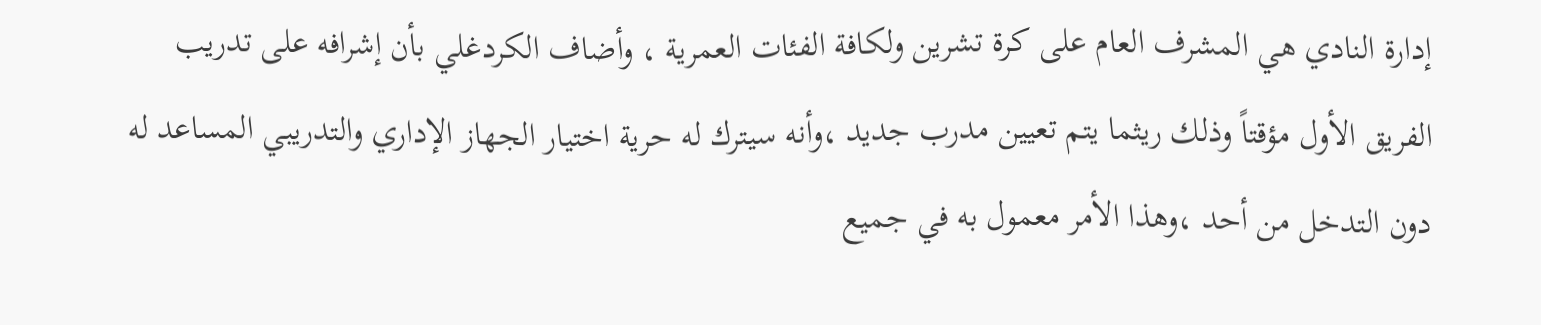إدارة النادي هي المشرف العام على كرة تشرين ولكافة الفئات العمرية ، وأضاف الكردغلي بأن إشرافه على تدريب الفريق الأول مؤقتاً وذلك ريثما يتم تعيين مدرب جديد ،وأنه سيترك له حرية اختيار الجهاز الإداري والتدريبي المساعد له دون التدخل من أحد ،وهذا الأمر معمول به في جميع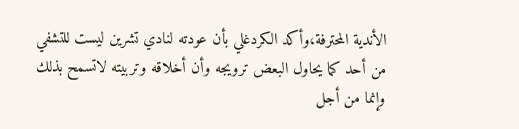الأندية المحترفة،وأكد الكردغلي بأن عودته لنادي تشرين ليست للتشفي من أحد كما يحاول البعض ترويجه وأن أخلاقه وتربيته لاتسمح بذلك وإنما من أجل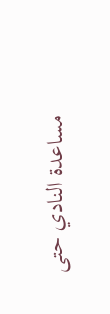مساعدة النادي حتى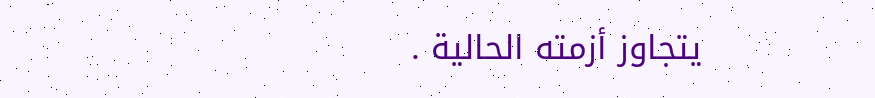يتجاوز أزمته الحالية .